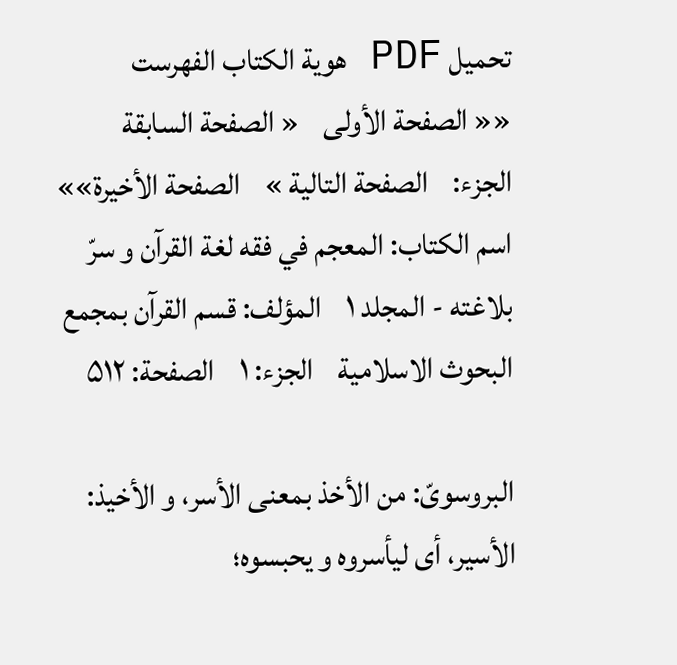تحمیل PDF هویة الکتاب الفهرست
«« الصفحة الأولی    « الصفحة السابقة    الجزء:    الصفحة التالیة »    الصفحة الأخیرة»»
اسم الکتاب: المعجم في فقه لغة القرآن و سرّ بلاغته - المجلد ۱    المؤلف: قسم القرآن بمجمع البحوث الاسلامیة    الجزء: ۱    الصفحة: ۵۱۲

البروسویّ: من الأخذ بمعنى الأسر، و الأخیذ:
الأسیر، أی لیأسروه و یحبسوه؛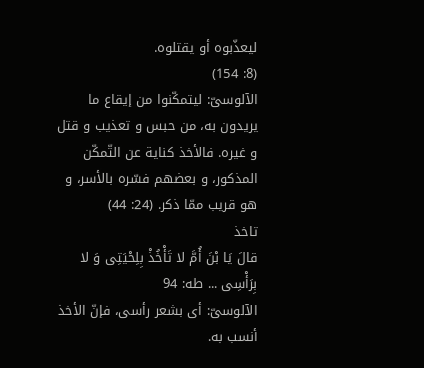لیعذّبوه أو یقتلوه.
(8: 154)
الآلوسیّ: لیتمکّنوا من إیقاع ما یریدون به، من حبس و تعذیب و قتل و غیره. فالأخذ کنایة عن التّمکّن المذکور، و بعضهم فسّره بالأسر، و هو قریب ممّا ذکر. (24: 44)
تاخذ
قالَ یَا بْنَ أُمَّ لا تَأْخُذْ بِلِحْیَتِی وَ لا بِرَأْسِی ... طه: 94
الآلوسیّ: أی بشعر رأسی، فإنّ الأخذ أنسب به.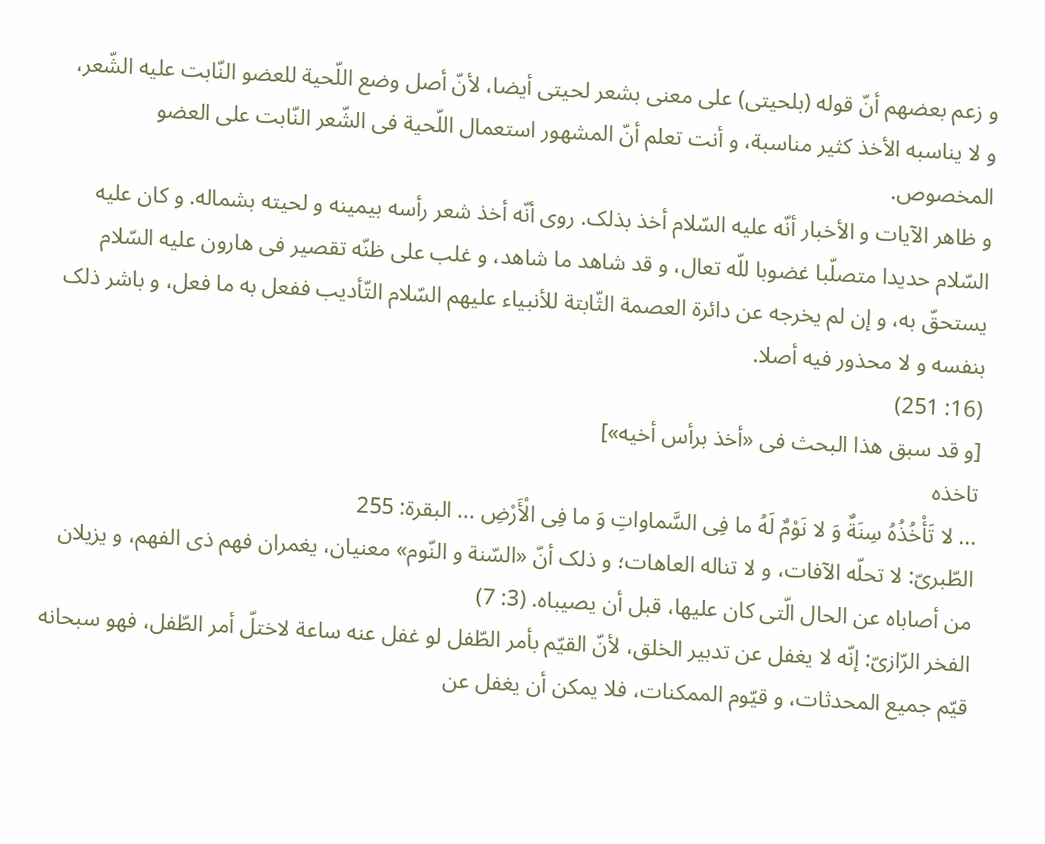و زعم بعضهم أنّ قوله (بلحیتى) على معنى بشعر لحیتی أیضا، لأنّ أصل وضع اللّحیة للعضو النّابت علیه الشّعر، و لا یناسبه الأخذ کثیر مناسبة، و أنت تعلم أنّ المشهور استعمال اللّحیة فی الشّعر النّابت على العضو المخصوص.
و ظاهر الآیات و الأخبار أنّه علیه السّلام أخذ بذلک. روی أنّه أخذ شعر رأسه بیمینه و لحیته بشماله. و کان علیه السّلام حدیدا متصلّبا غضوبا للّه تعال، و قد شاهد ما شاهد، و غلب على ظنّه تقصیر فی هارون علیه السّلام یستحقّ به، و إن لم یخرجه عن دائرة العصمة الثّابتة للأنبیاء علیهم السّلام التّأدیب ففعل به ما فعل، و باشر ذلک بنفسه و لا محذور فیه أصلا.
(16: 251)
[و قد سبق هذا البحث فی «أخذ برأس أخیه»]
تاخذه
... لا تَأْخُذُهُ سِنَةٌ وَ لا نَوْمٌ لَهُ ما فِی السَّماواتِ وَ ما فِی الْأَرْضِ ... البقرة: 255
الطّبریّ: لا تحلّه الآفات، و لا تناله العاهات؛ و ذلک أنّ «السّنة و النّوم» معنیان، یغمران فهم ذی الفهم، و یزیلان من أصاباه عن الحال الّتی کان علیها، قبل أن یصیباه. (3: 7)
الفخر الرّازیّ: إنّه لا یغفل عن تدبیر الخلق، لأنّ القیّم بأمر الطّفل لو غفل عنه ساعة لاختلّ أمر الطّفل، فهو سبحانه قیّم جمیع المحدثات، و قیّوم الممکنات، فلا یمکن أن یغفل عن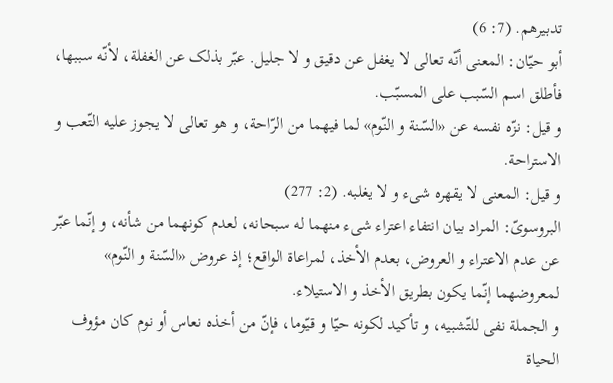تدبیرهم. (7: 6)
أبو حیّان: المعنى أنّه تعالى لا یغفل عن دقیق و لا جلیل. عبّر بذلک عن الغفلة، لأنّه سببها، فأطلق اسم السّبب على المسبّب.
و قیل: نزّه نفسه عن «السّنة و النّوم» لما فیهما من الرّاحة، و هو تعالى لا یجوز علیه التّعب و الاستراحة.
و قیل: المعنى لا یقهره شیء و لا یغلبه. (2: 277)
البروسویّ: المراد بیان انتفاء اعتراء شیء منهما له سبحانه، لعدم کونهما من شأنه، و إنّما عبّر عن عدم الاعتراء و العروض، بعدم الأخذ، لمراعاة الواقع؛ إذ عروض «السّنة و النّوم» لمعروضهما إنّما یکون بطریق الأخذ و الاستیلاء.
و الجملة نفی للتّشبیه، و تأکید لکونه حیّا و قیّوما، فإنّ من أخذه نعاس أو نوم کان مؤوف الحیاة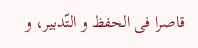قاصرا فی الحفظ و التّدبیر، و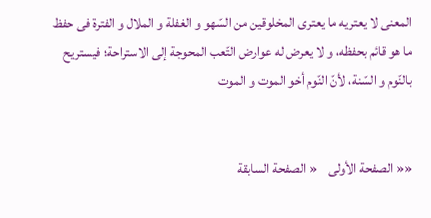المعنى لا یعتریه ما یعتری المخلوقین من السّهو و الغفلة و الملال و الفترة فی حفظ ما هو قائم بحفظه، و لا یعرض له عوارض التّعب المحوجة إلى الاستراحة؛ فیستریح بالنّوم و السّنة، لأنّ النّوم أخو الموت و الموت


«« الصفحة الأولی    « الصفحة السابقة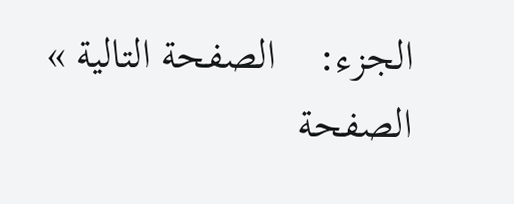الجزء:    الصفحة التالیة »    الصفحة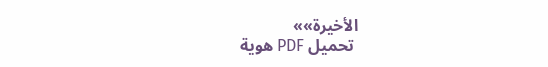الأخیرة»»
 تحمیل PDF هویة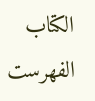الکتاب الفهرست